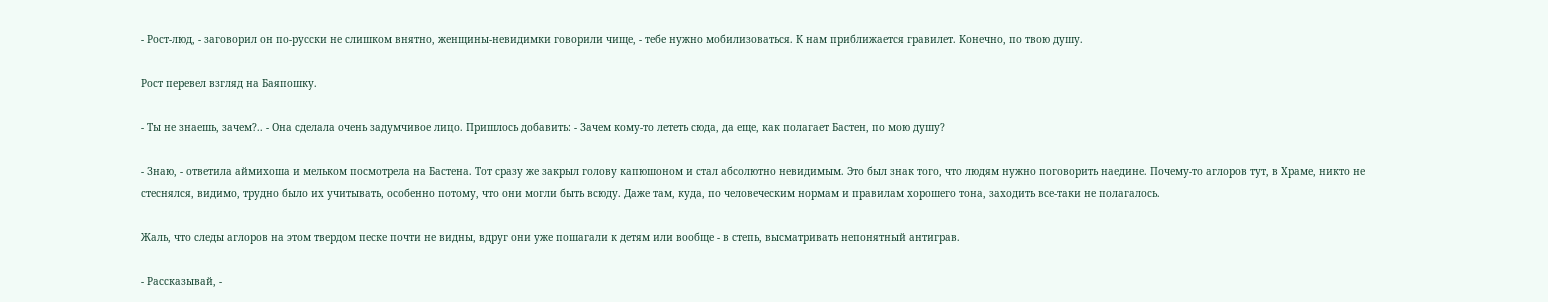- Рост-люд, - заговорил он по-русски не слишком внятно, женщины-невидимки говорили чище, - тебе нужно мобилизоваться. К нам приближается гравилет. Конечно, по твою душу.

Рост перевел взгляд на Баяпошку.

- Ты не знаешь, зачем?.. - Она сделала очень задумчивое лицо. Пришлось добавить: - Зачем кому-то лететь сюда, да еще, как полагает Бастен, по мою душу?

- Знаю, - ответила аймихоша и мельком посмотрела на Бастена. Тот сразу же закрыл голову капюшоном и стал абсолютно невидимым. Это был знак того, что людям нужно поговорить наедине. Почему-то аглоров тут, в Храме, никто не стеснялся, видимо, трудно было их учитывать, особенно потому, что они могли быть всюду. Даже там, куда, по человеческим нормам и правилам хорошего тона, заходить все-таки не полагалось.

Жаль, что следы аглоров на этом твердом песке почти не видны, вдруг они уже пошагали к детям или вообще - в степь, высматривать непонятный антиграв.

- Рассказывай, -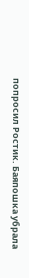попросил Ростик. Баяпошка убрала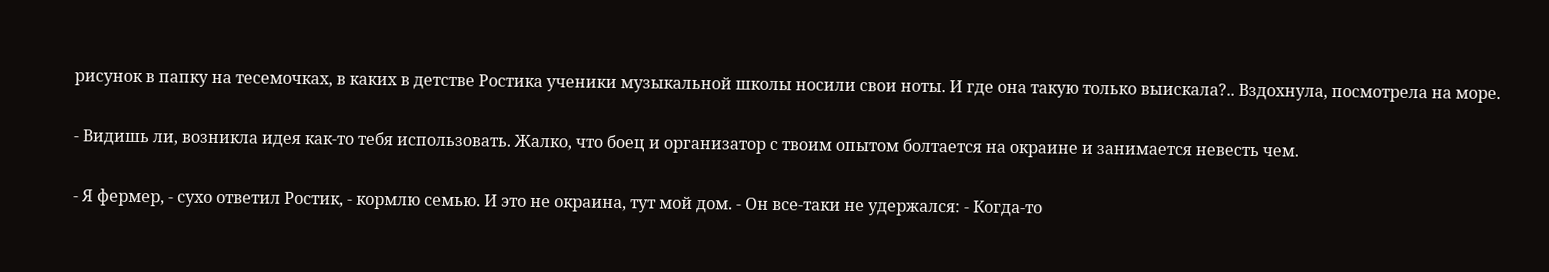рисунок в папку на тесемочках, в каких в детстве Ростика ученики музыкальной школы носили свои ноты. И где она такую только выискала?.. Вздохнула, посмотрела на море.

- Видишь ли, возникла идея как-то тебя использовать. Жалко, что боец и организатор с твоим опытом болтается на окраине и занимается невесть чем.

- Я фермер, - сухо ответил Ростик, - кормлю семью. И это не окраина, тут мой дом. - Он все-таки не удержался: - Когда-то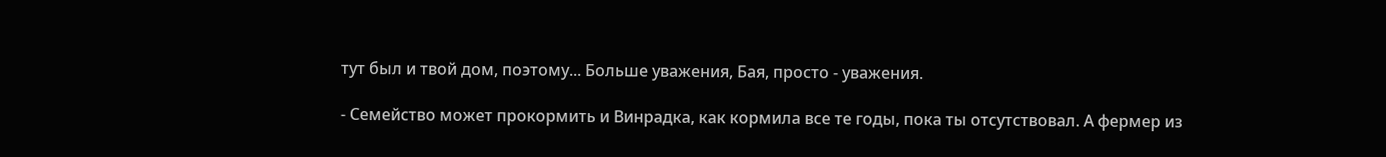тут был и твой дом, поэтому... Больше уважения, Бая, просто - уважения.

- Семейство может прокормить и Винрадка, как кормила все те годы, пока ты отсутствовал. А фермер из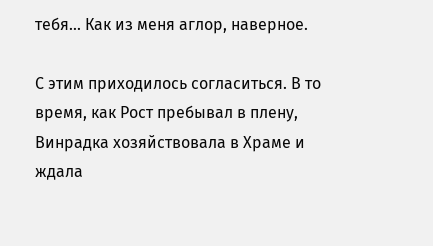тебя... Как из меня аглор, наверное.

С этим приходилось согласиться. В то время, как Рост пребывал в плену, Винрадка хозяйствовала в Храме и ждала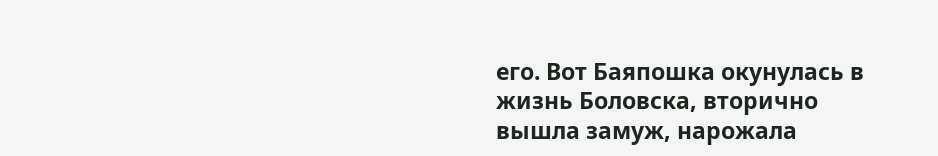его. Вот Баяпошка окунулась в жизнь Боловска, вторично вышла замуж, нарожала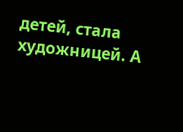детей, стала художницей. А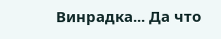Винрадка... Да что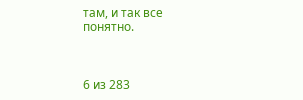там, и так все понятно.



6 из 283